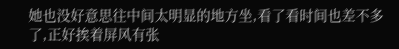她也没好意思往中间太明显的地方坐,看了看时间也差不多了,正好挨着屏风有张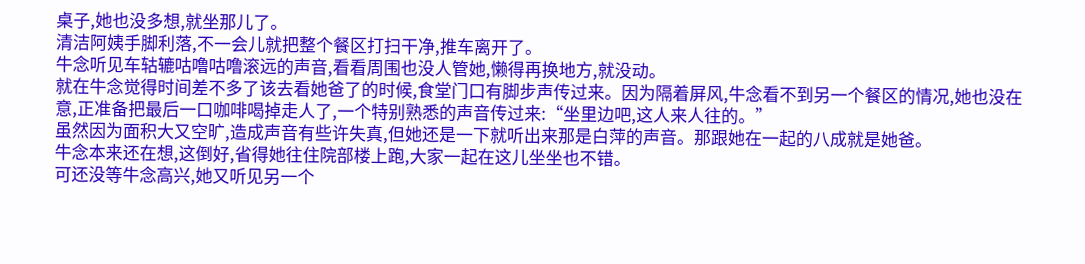桌子,她也没多想,就坐那儿了。
清洁阿姨手脚利落,不一会儿就把整个餐区打扫干净,推车离开了。
牛念听见车轱辘咕噜咕噜滚远的声音,看看周围也没人管她,懒得再换地方,就没动。
就在牛念觉得时间差不多了该去看她爸了的时候,食堂门口有脚步声传过来。因为隔着屏风,牛念看不到另一个餐区的情况,她也没在意,正准备把最后一口咖啡喝掉走人了,一个特别熟悉的声音传过来:“坐里边吧,这人来人往的。”
虽然因为面积大又空旷,造成声音有些许失真,但她还是一下就听出来那是白萍的声音。那跟她在一起的八成就是她爸。
牛念本来还在想,这倒好,省得她往住院部楼上跑,大家一起在这儿坐坐也不错。
可还没等牛念高兴,她又听见另一个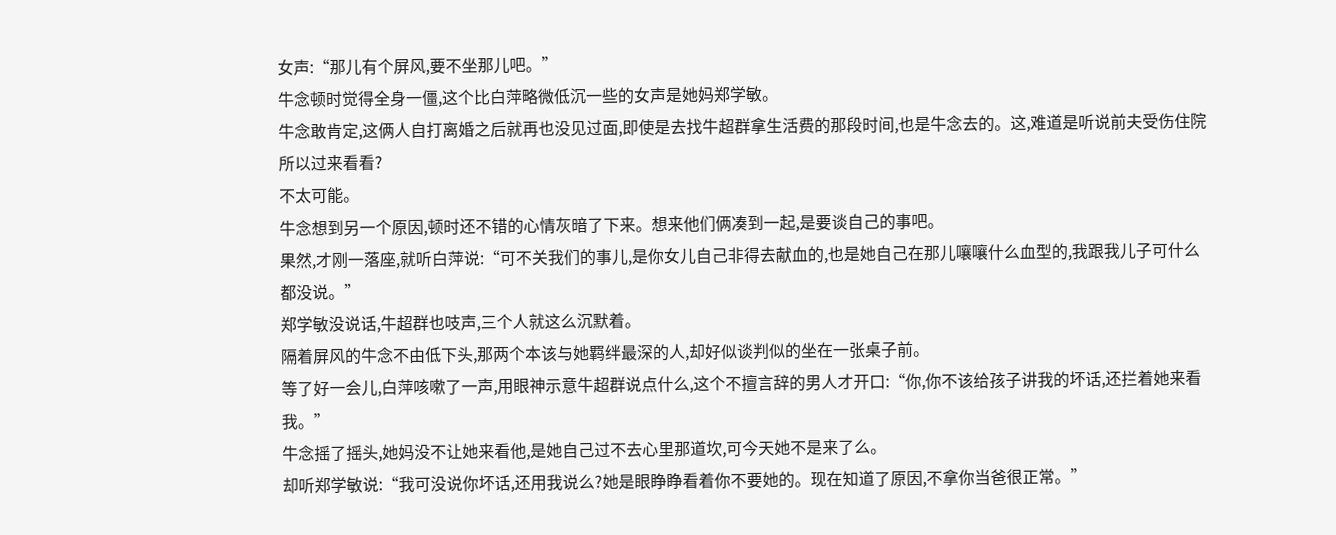女声:“那儿有个屏风,要不坐那儿吧。”
牛念顿时觉得全身一僵,这个比白萍略微低沉一些的女声是她妈郑学敏。
牛念敢肯定,这俩人自打离婚之后就再也没见过面,即使是去找牛超群拿生活费的那段时间,也是牛念去的。这,难道是听说前夫受伤住院所以过来看看?
不太可能。
牛念想到另一个原因,顿时还不错的心情灰暗了下来。想来他们俩凑到一起,是要谈自己的事吧。
果然,才刚一落座,就听白萍说:“可不关我们的事儿,是你女儿自己非得去献血的,也是她自己在那儿嚷嚷什么血型的,我跟我儿子可什么都没说。”
郑学敏没说话,牛超群也吱声,三个人就这么沉默着。
隔着屏风的牛念不由低下头,那两个本该与她羁绊最深的人,却好似谈判似的坐在一张桌子前。
等了好一会儿,白萍咳嗽了一声,用眼神示意牛超群说点什么,这个不擅言辞的男人才开口:“你,你不该给孩子讲我的坏话,还拦着她来看我。”
牛念摇了摇头,她妈没不让她来看他,是她自己过不去心里那道坎,可今天她不是来了么。
却听郑学敏说:“我可没说你坏话,还用我说么?她是眼睁睁看着你不要她的。现在知道了原因,不拿你当爸很正常。”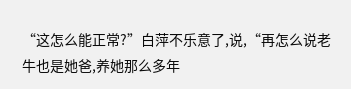“这怎么能正常?”白萍不乐意了,说,“再怎么说老牛也是她爸,养她那么多年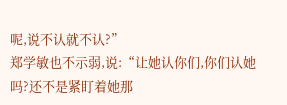呢,说不认就不认?”
郑学敏也不示弱,说:“让她认你们,你们认她吗?还不是紧盯着她那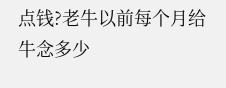点钱?老牛以前每个月给牛念多少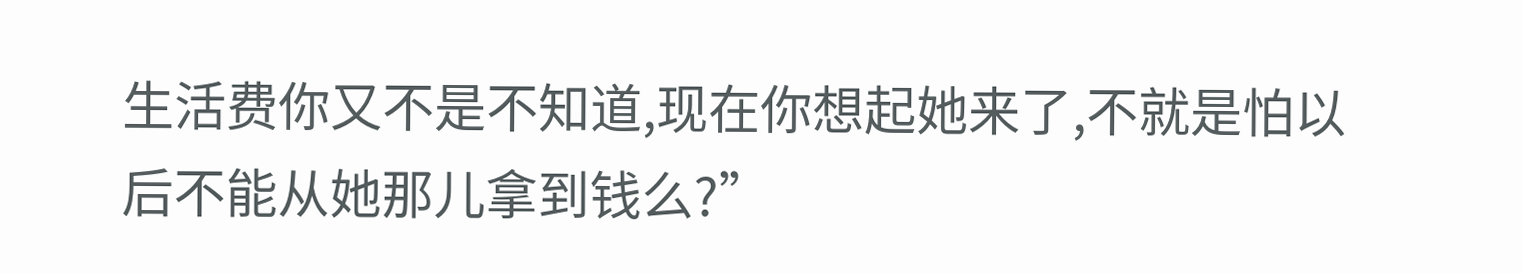生活费你又不是不知道,现在你想起她来了,不就是怕以后不能从她那儿拿到钱么?”